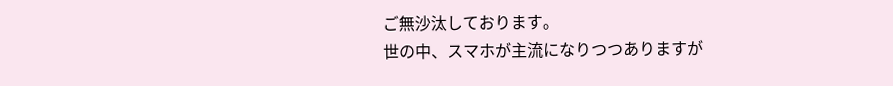ご無沙汰しております。
世の中、スマホが主流になりつつありますが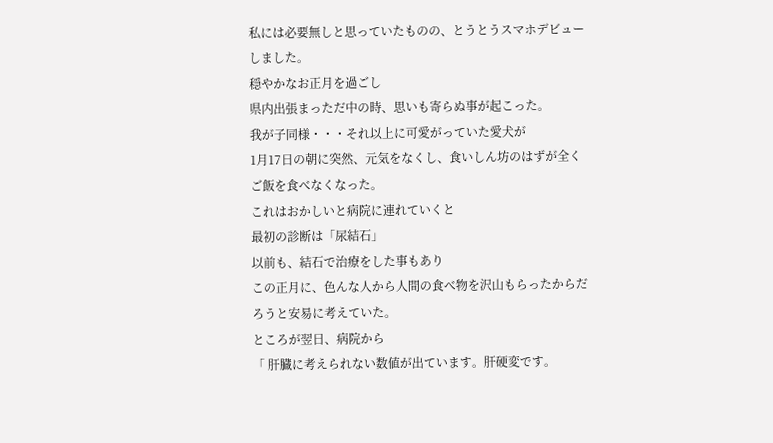私には必要無しと思っていたものの、とうとうスマホデビューしました。
穏やかなお正月を過ごし
県内出張まっただ中の時、思いも寄らぬ事が起こった。
我が子同様・・・それ以上に可愛がっていた愛犬が
1月17日の朝に突然、元気をなくし、食いしん坊のはずが全くご飯を食べなくなった。
これはおかしいと病院に連れていくと
最初の診断は「尿結石」
以前も、結石で治療をした事もあり
この正月に、色んな人から人間の食べ物を沢山もらったからだろうと安易に考えていた。
ところが翌日、病院から
「 肝臓に考えられない数値が出ています。肝硬変です。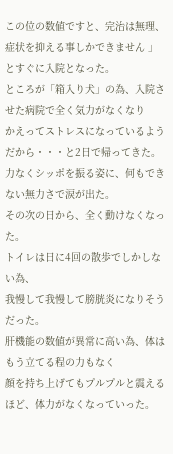この位の数値ですと、完治は無理、症状を抑える事しかできません 」
とすぐに入院となった。
ところが「箱入り犬」の為、入院させた病院で全く気力がなくなり
かえってストレスになっているようだから・・・と2日で帰ってきた。
力なくシッポを振る姿に、何もできない無力さで涙が出た。
その次の日から、全く動けなくなった。
トイレは日に4回の散歩でしかしない為、
我慢して我慢して膀胱炎になりそうだった。
肝機能の数値が異常に高い為、体はもう立てる程の力もなく
顔を持ち上げてもプルプルと震えるほど、体力がなくなっていった。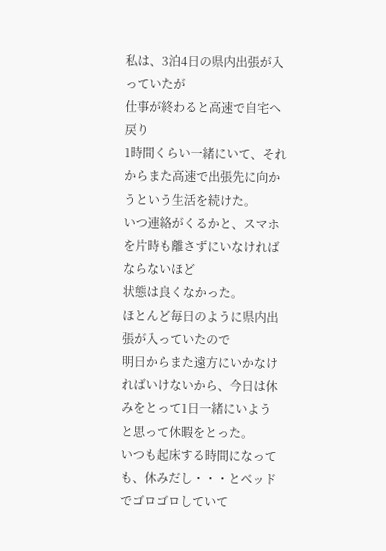私は、3泊4日の県内出張が入っていたが
仕事が終わると高速で自宅へ戻り
1時間くらい一緒にいて、それからまた高速で出張先に向かうという生活を続けた。
いつ連絡がくるかと、スマホを片時も離さずにいなければならないほど
状態は良くなかった。
ほとんど毎日のように県内出張が入っていたので
明日からまた遠方にいかなければいけないから、今日は休みをとって1日一緒にいよう
と思って休暇をとった。
いつも起床する時間になっても、休みだし・・・とベッドでゴロゴロしていて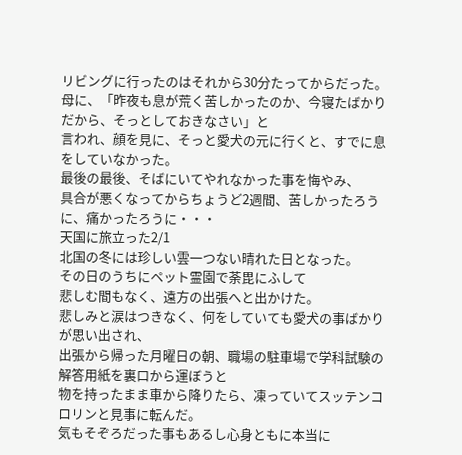リビングに行ったのはそれから30分たってからだった。
母に、「昨夜も息が荒く苦しかったのか、今寝たばかりだから、そっとしておきなさい」と
言われ、顔を見に、そっと愛犬の元に行くと、すでに息をしていなかった。
最後の最後、そばにいてやれなかった事を悔やみ、
具合が悪くなってからちょうど2週間、苦しかったろうに、痛かったろうに・・・
天国に旅立った2/1
北国の冬には珍しい雲一つない晴れた日となった。
その日のうちにペット霊園で荼毘にふして
悲しむ間もなく、遠方の出張へと出かけた。
悲しみと涙はつきなく、何をしていても愛犬の事ばかりが思い出され、
出張から帰った月曜日の朝、職場の駐車場で学科試験の解答用紙を裏口から運ぼうと
物を持ったまま車から降りたら、凍っていてスッテンコロリンと見事に転んだ。
気もそぞろだった事もあるし心身ともに本当に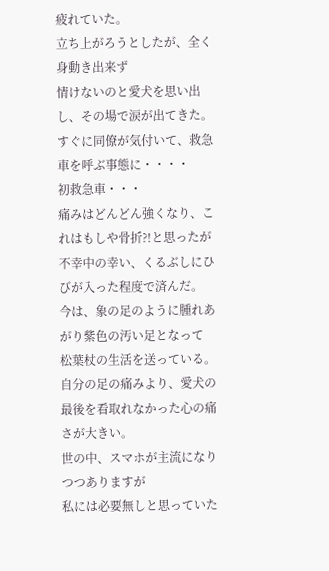疲れていた。
立ち上がろうとしたが、全く身動き出来ず
情けないのと愛犬を思い出し、その場で涙が出てきた。
すぐに同僚が気付いて、救急車を呼ぶ事態に・・・・
初救急車・・・
痛みはどんどん強くなり、これはもしや骨折?!と思ったが
不幸中の幸い、くるぶしにひびが入った程度で済んだ。
今は、象の足のように腫れあがり紫色の汚い足となって
松葉杖の生活を送っている。
自分の足の痛みより、愛犬の最後を看取れなかった心の痛さが大きい。
世の中、スマホが主流になりつつありますが
私には必要無しと思っていた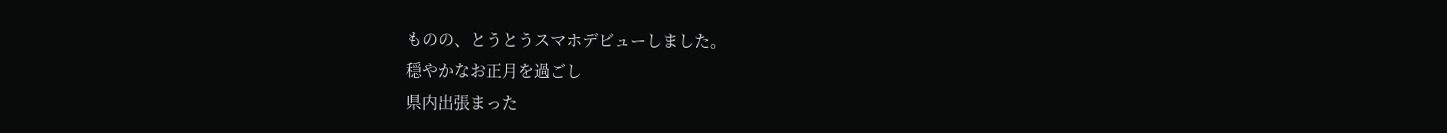ものの、とうとうスマホデビューしました。
穏やかなお正月を過ごし
県内出張まった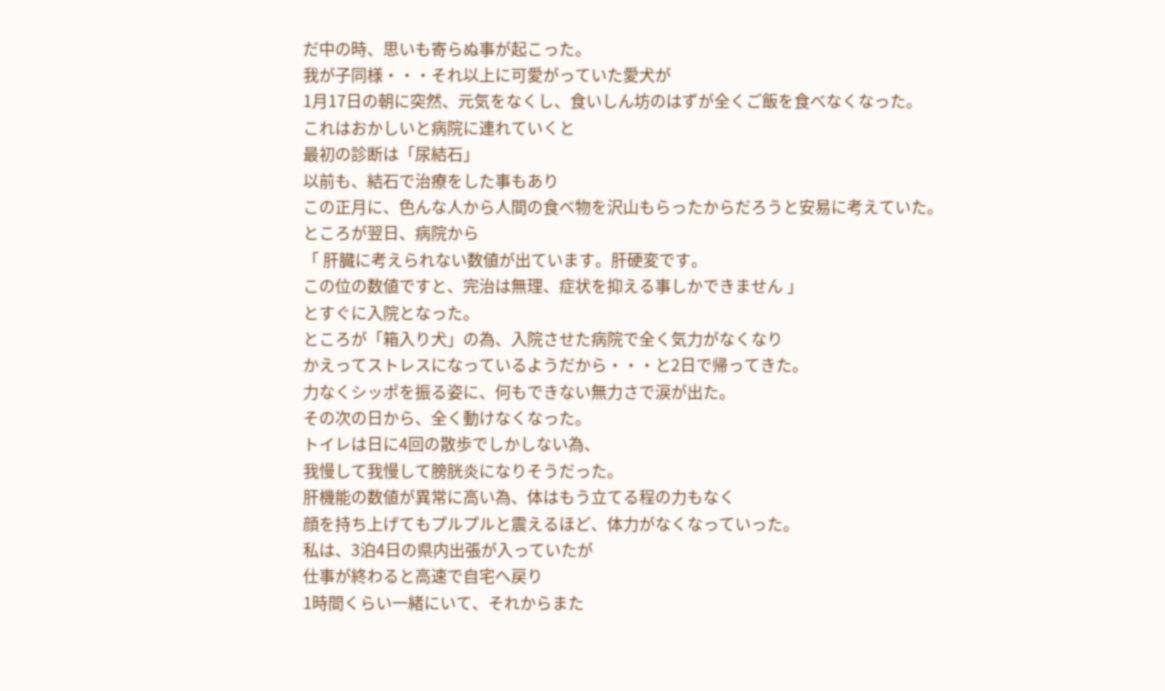だ中の時、思いも寄らぬ事が起こった。
我が子同様・・・それ以上に可愛がっていた愛犬が
1月17日の朝に突然、元気をなくし、食いしん坊のはずが全くご飯を食べなくなった。
これはおかしいと病院に連れていくと
最初の診断は「尿結石」
以前も、結石で治療をした事もあり
この正月に、色んな人から人間の食べ物を沢山もらったからだろうと安易に考えていた。
ところが翌日、病院から
「 肝臓に考えられない数値が出ています。肝硬変です。
この位の数値ですと、完治は無理、症状を抑える事しかできません 」
とすぐに入院となった。
ところが「箱入り犬」の為、入院させた病院で全く気力がなくなり
かえってストレスになっているようだから・・・と2日で帰ってきた。
力なくシッポを振る姿に、何もできない無力さで涙が出た。
その次の日から、全く動けなくなった。
トイレは日に4回の散歩でしかしない為、
我慢して我慢して膀胱炎になりそうだった。
肝機能の数値が異常に高い為、体はもう立てる程の力もなく
顔を持ち上げてもプルプルと震えるほど、体力がなくなっていった。
私は、3泊4日の県内出張が入っていたが
仕事が終わると高速で自宅へ戻り
1時間くらい一緒にいて、それからまた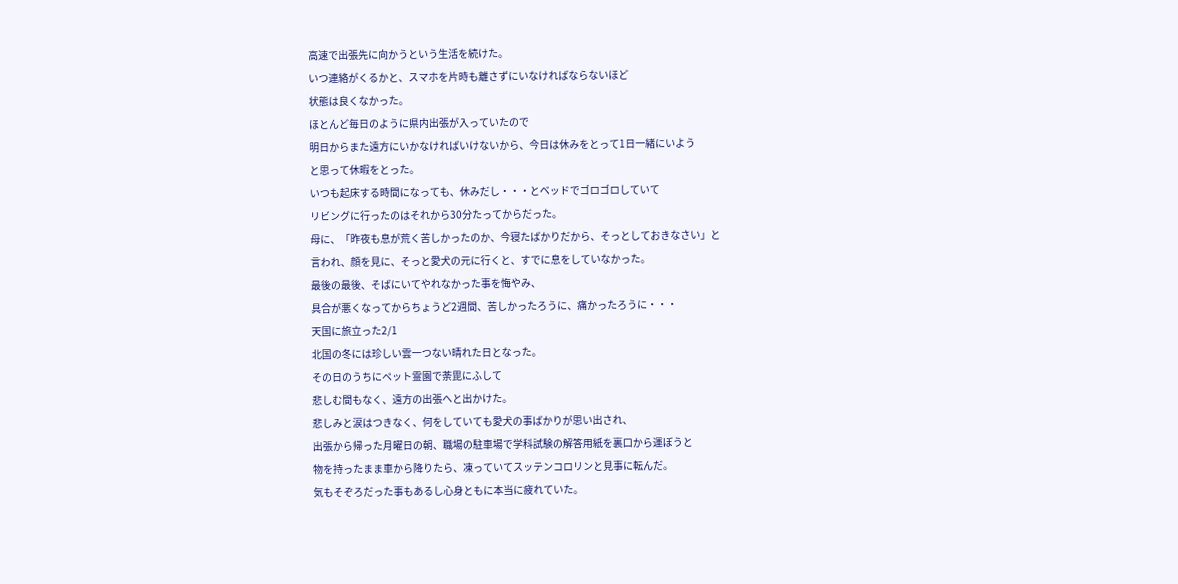高速で出張先に向かうという生活を続けた。
いつ連絡がくるかと、スマホを片時も離さずにいなければならないほど
状態は良くなかった。
ほとんど毎日のように県内出張が入っていたので
明日からまた遠方にいかなければいけないから、今日は休みをとって1日一緒にいよう
と思って休暇をとった。
いつも起床する時間になっても、休みだし・・・とベッドでゴロゴロしていて
リビングに行ったのはそれから30分たってからだった。
母に、「昨夜も息が荒く苦しかったのか、今寝たばかりだから、そっとしておきなさい」と
言われ、顔を見に、そっと愛犬の元に行くと、すでに息をしていなかった。
最後の最後、そばにいてやれなかった事を悔やみ、
具合が悪くなってからちょうど2週間、苦しかったろうに、痛かったろうに・・・
天国に旅立った2/1
北国の冬には珍しい雲一つない晴れた日となった。
その日のうちにペット霊園で荼毘にふして
悲しむ間もなく、遠方の出張へと出かけた。
悲しみと涙はつきなく、何をしていても愛犬の事ばかりが思い出され、
出張から帰った月曜日の朝、職場の駐車場で学科試験の解答用紙を裏口から運ぼうと
物を持ったまま車から降りたら、凍っていてスッテンコロリンと見事に転んだ。
気もそぞろだった事もあるし心身ともに本当に疲れていた。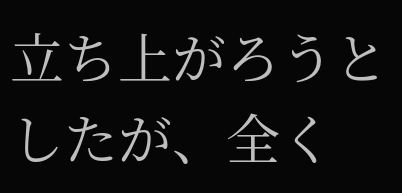立ち上がろうとしたが、全く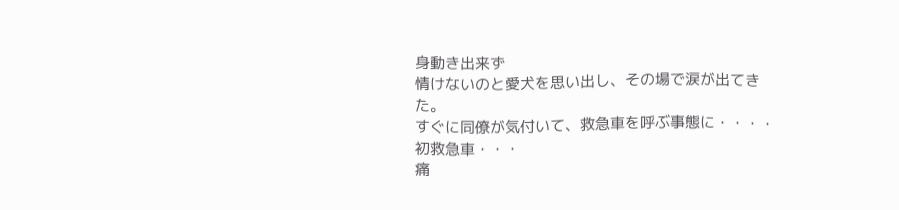身動き出来ず
情けないのと愛犬を思い出し、その場で涙が出てきた。
すぐに同僚が気付いて、救急車を呼ぶ事態に・・・・
初救急車・・・
痛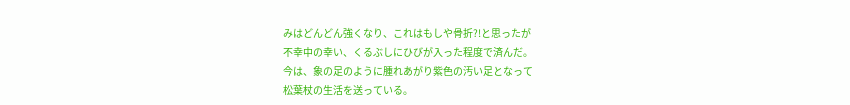みはどんどん強くなり、これはもしや骨折?!と思ったが
不幸中の幸い、くるぶしにひびが入った程度で済んだ。
今は、象の足のように腫れあがり紫色の汚い足となって
松葉杖の生活を送っている。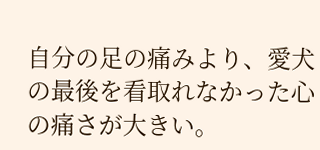自分の足の痛みより、愛犬の最後を看取れなかった心の痛さが大きい。